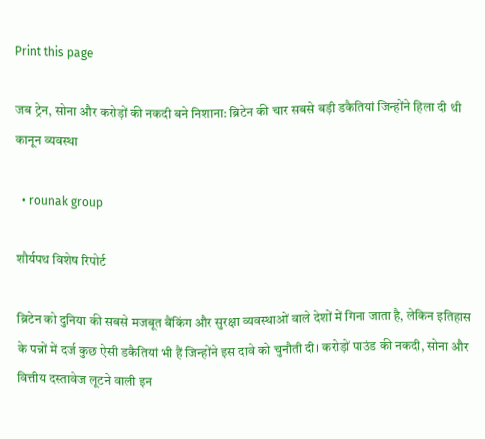Print this page

जब ट्रेन, सोना और करोड़ों की नकदी बने निशाना: ब्रिटेन की चार सबसे बड़ी डकैतियां जिन्होंने हिला दी थी कानून व्यवस्था

  • rounak group

शौर्यपथ विशेष रिपोर्ट

ब्रिटेन को दुनिया की सबसे मजबूत बैंकिंग और सुरक्षा व्यवस्थाओं वाले देशों में गिना जाता है, लेकिन इतिहास के पन्नों में दर्ज कुछ ऐसी डकैतियां भी हैं जिन्होंने इस दावे को चुनौती दी। करोड़ों पाउंड की नकदी, सोना और वित्तीय दस्तावेज लूटने वाली इन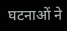घटनाओं ने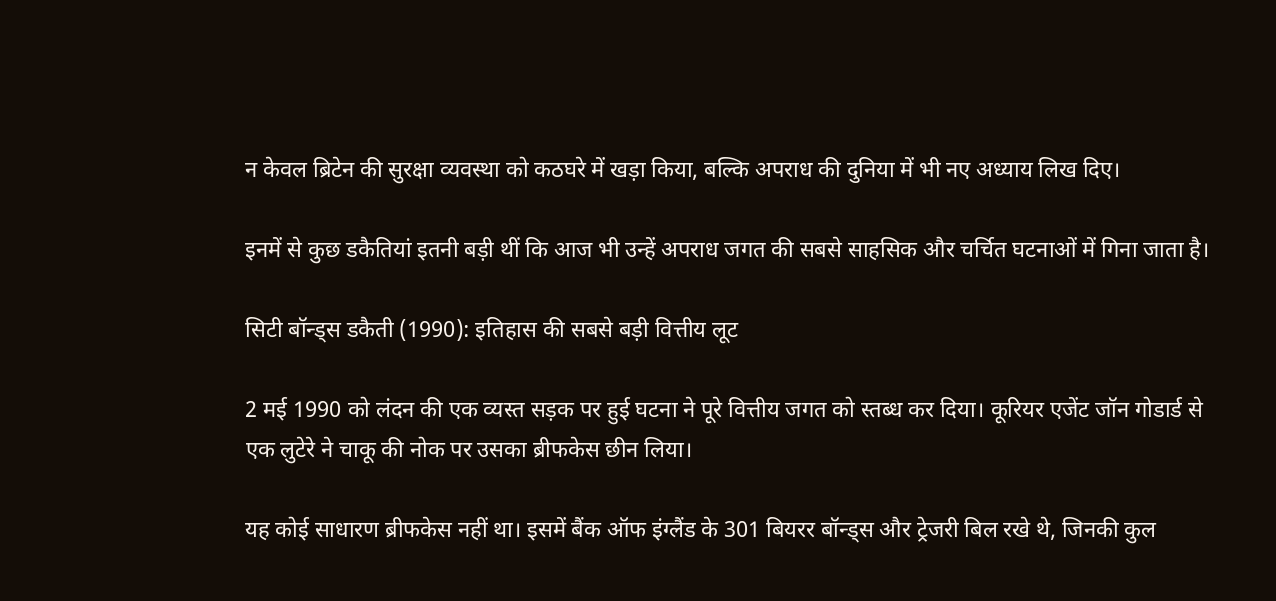न केवल ब्रिटेन की सुरक्षा व्यवस्था को कठघरे में खड़ा किया, बल्कि अपराध की दुनिया में भी नए अध्याय लिख दिए।

इनमें से कुछ डकैतियां इतनी बड़ी थीं कि आज भी उन्हें अपराध जगत की सबसे साहसिक और चर्चित घटनाओं में गिना जाता है।

सिटी बॉन्ड्स डकैती (1990): इतिहास की सबसे बड़ी वित्तीय लूट

2 मई 1990 को लंदन की एक व्यस्त सड़क पर हुई घटना ने पूरे वित्तीय जगत को स्तब्ध कर दिया। कूरियर एजेंट जॉन गोडार्ड से एक लुटेरे ने चाकू की नोक पर उसका ब्रीफकेस छीन लिया।

यह कोई साधारण ब्रीफकेस नहीं था। इसमें बैंक ऑफ इंग्लैंड के 301 बियरर बॉन्ड्स और ट्रेजरी बिल रखे थे, जिनकी कुल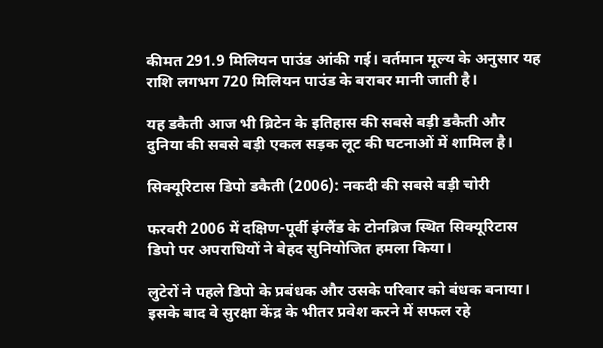कीमत 291.9 मिलियन पाउंड आंकी गई। वर्तमान मूल्य के अनुसार यह राशि लगभग 720 मिलियन पाउंड के बराबर मानी जाती है।

यह डकैती आज भी ब्रिटेन के इतिहास की सबसे बड़ी डकैती और दुनिया की सबसे बड़ी एकल सड़क लूट की घटनाओं में शामिल है।

सिक्यूरिटास डिपो डकैती (2006): नकदी की सबसे बड़ी चोरी

फरवरी 2006 में दक्षिण-पूर्वी इंग्लैंड के टोनब्रिज स्थित सिक्यूरिटास डिपो पर अपराधियों ने बेहद सुनियोजित हमला किया।

लुटेरों ने पहले डिपो के प्रबंधक और उसके परिवार को बंधक बनाया। इसके बाद वे सुरक्षा केंद्र के भीतर प्रवेश करने में सफल रहे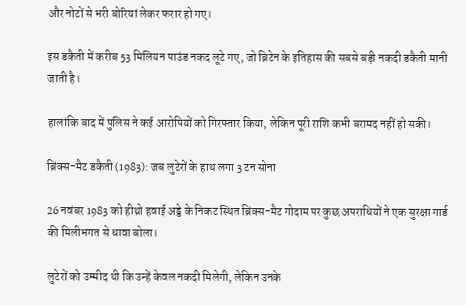और नोटों से भरी बोरियां लेकर फरार हो गए।

इस डकैती में करीब 53 मिलियन पाउंड नकद लूटे गए, जो ब्रिटेन के इतिहास की सबसे बड़ी नकदी डकैती मानी जाती है।

हालांकि बाद में पुलिस ने कई आरोपियों को गिरफ्तार किया, लेकिन पूरी राशि कभी बरामद नहीं हो सकी।

ब्रिंक्स-मैट डकैती (1983): जब लुटेरों के हाथ लगा 3 टन सोना

26 नवंबर 1983 को हीथ्रो हवाई अड्डे के निकट स्थित ब्रिंक्स-मैट गोदाम पर कुछ अपराधियों ने एक सुरक्षा गार्ड की मिलीभगत से धावा बोला।

लुटेरों को उम्मीद थी कि उन्हें केवल नकदी मिलेगी, लेकिन उनके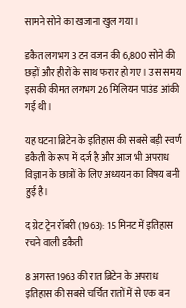सामने सोने का खजाना खुल गया।

डकैत लगभग 3 टन वजन की 6,800 सोने की छड़ों और हीरों के साथ फरार हो गए। उस समय इसकी कीमत लगभग 26 मिलियन पाउंड आंकी गई थी।

यह घटना ब्रिटेन के इतिहास की सबसे बड़ी स्वर्ण डकैती के रूप में दर्ज है और आज भी अपराध विज्ञान के छात्रों के लिए अध्ययन का विषय बनी हुई है।

द ग्रेट ट्रेन रॉबरी (1963): 15 मिनट में इतिहास रचने वाली डकैती

8 अगस्त 1963 की रात ब्रिटेन के अपराध इतिहास की सबसे चर्चित रातों में से एक बन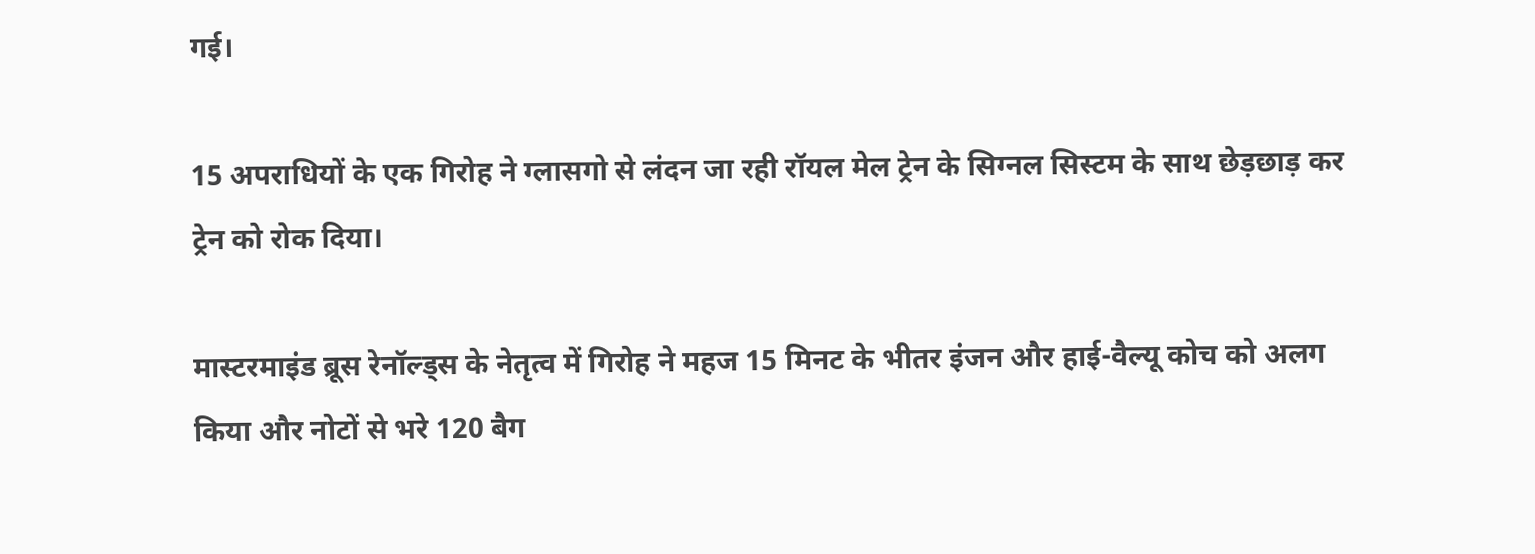गई।

15 अपराधियों के एक गिरोह ने ग्लासगो से लंदन जा रही रॉयल मेल ट्रेन के सिग्नल सिस्टम के साथ छेड़छाड़ कर ट्रेन को रोक दिया।

मास्टरमाइंड ब्रूस रेनॉल्ड्स के नेतृत्व में गिरोह ने महज 15 मिनट के भीतर इंजन और हाई-वैल्यू कोच को अलग किया और नोटों से भरे 120 बैग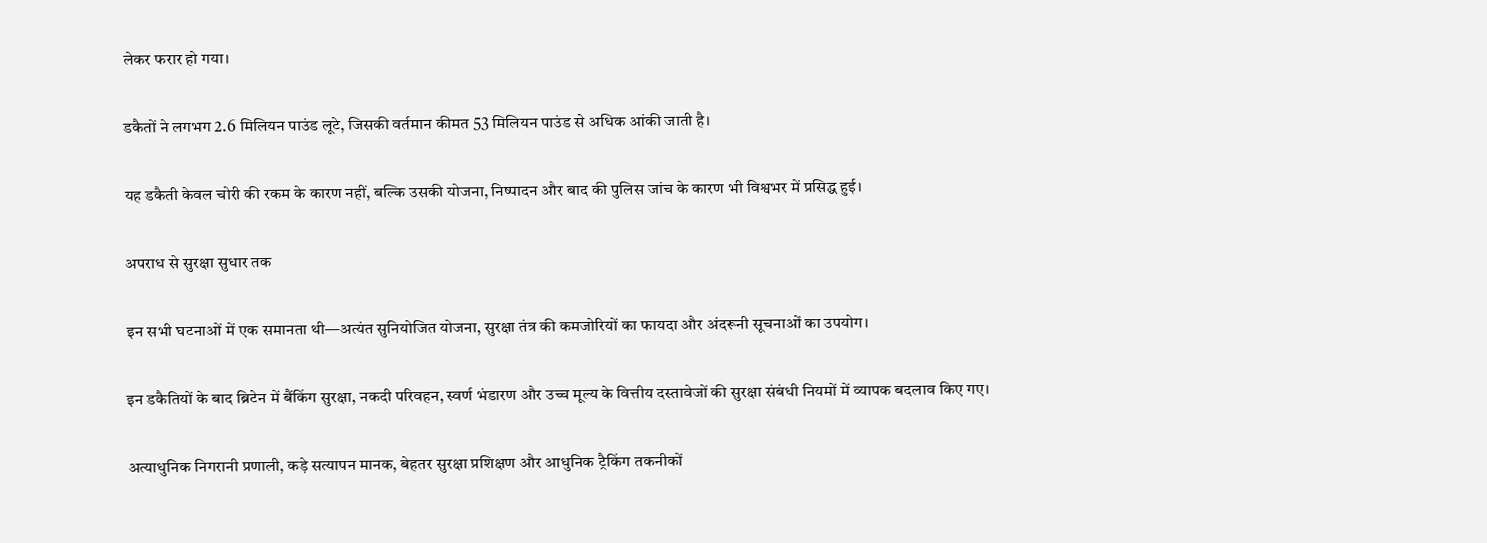लेकर फरार हो गया।

डकैतों ने लगभग 2.6 मिलियन पाउंड लूटे, जिसकी वर्तमान कीमत 53 मिलियन पाउंड से अधिक आंकी जाती है।

यह डकैती केवल चोरी की रकम के कारण नहीं, बल्कि उसकी योजना, निष्पादन और बाद की पुलिस जांच के कारण भी विश्वभर में प्रसिद्ध हुई।

अपराध से सुरक्षा सुधार तक

इन सभी घटनाओं में एक समानता थी—अत्यंत सुनियोजित योजना, सुरक्षा तंत्र की कमजोरियों का फायदा और अंदरूनी सूचनाओं का उपयोग।

इन डकैतियों के बाद ब्रिटेन में बैंकिंग सुरक्षा, नकदी परिवहन, स्वर्ण भंडारण और उच्च मूल्य के वित्तीय दस्तावेजों की सुरक्षा संबंधी नियमों में व्यापक बदलाव किए गए।

अत्याधुनिक निगरानी प्रणाली, कड़े सत्यापन मानक, बेहतर सुरक्षा प्रशिक्षण और आधुनिक ट्रैकिंग तकनीकों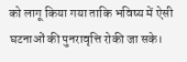को लागू किया गया ताकि भविष्य में ऐसी घटनाओं की पुनरावृत्ति रोकी जा सके।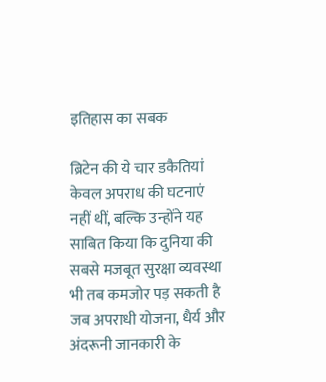इतिहास का सबक

ब्रिटेन की ये चार डकैतियां केवल अपराध की घटनाएं नहीं थीं, बल्कि उन्होंने यह साबित किया कि दुनिया की सबसे मजबूत सुरक्षा व्यवस्था भी तब कमजोर पड़ सकती है जब अपराधी योजना, धैर्य और अंदरूनी जानकारी के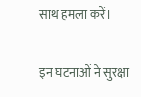साथ हमला करें।

इन घटनाओं ने सुरक्षा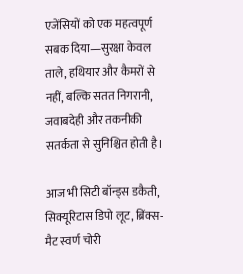एजेंसियों को एक महत्वपूर्ण सबक दिया—सुरक्षा केवल ताले, हथियार और कैमरों से नहीं, बल्कि सतत निगरानी, जवाबदेही और तकनीकी सतर्कता से सुनिश्चित होती है।

आज भी सिटी बॉन्ड्स डकैती, सिक्यूरिटास डिपो लूट, ब्रिंक्स-मैट स्वर्ण चोरी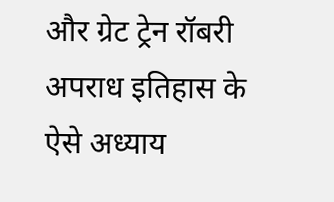और ग्रेट ट्रेन रॉबरी अपराध इतिहास के ऐसे अध्याय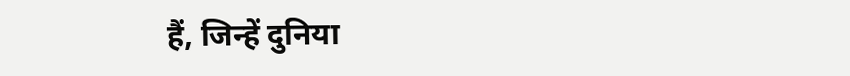हैं, जिन्हें दुनिया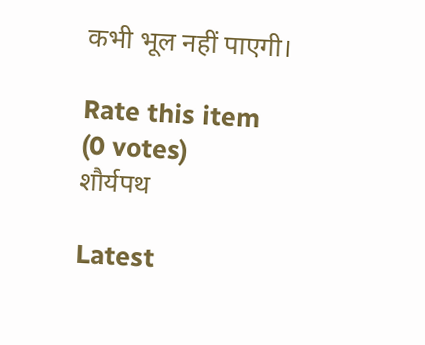कभी भूल नहीं पाएगी।

Rate this item
(0 votes)
शौर्यपथ

Latest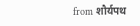from शौर्यपथ